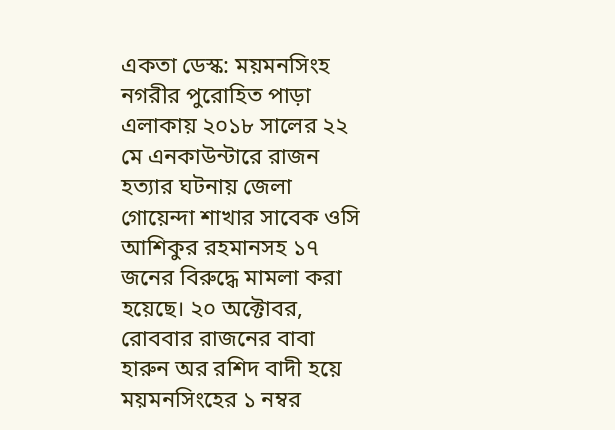একতা ডেস্ক: ময়মনসিংহ নগরীর পুরোহিত পাড়া এলাকায় ২০১৮ সালের ২২ মে এনকাউন্টারে রাজন হত্যার ঘটনায় জেলা গোয়েন্দা শাখার সাবেক ওসি আশিকুর রহমানসহ ১৭ জনের বিরুদ্ধে মামলা করা হয়েছে। ২০ অক্টোবর, রোববার রাজনের বাবা হারুন অর রশিদ বাদী হয়ে ময়মনসিংহের ১ নম্বর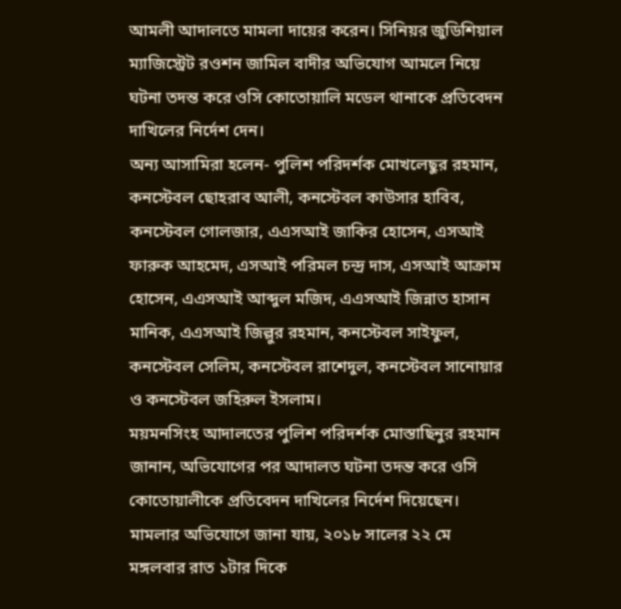আমলী আদালতে মামলা দায়ের করেন। সিনিয়র জুডিশিয়াল ম্যাজিস্ট্রেট রওশন জামিল বাদীর অভিযোগ আমলে নিয়ে ঘটনা তদন্ত করে ওসি কোতোয়ালি মডেল থানাকে প্রতিবেদন দাখিলের নির্দেশ দেন।
অন্য আসামিরা হলেন- পুলিশ পরিদর্শক মোখলেছুর রহমান, কনস্টেবল ছোহরাব আলী, কনস্টেবল কাউসার হাবিব, কনস্টেবল গোলজার, এএসআই জাকির হোসেন, এসআই ফারুক আহমেদ, এসআই পরিমল চন্দ্র দাস, এসআই আক্রাম হোসেন, এএসআই আব্দুল মজিদ, এএসআই জিন্নাত হাসান মানিক, এএসআই জিল্লুর রহমান, কনস্টেবল সাইফুল, কনস্টেবল সেলিম, কনস্টেবল রাশেদুল, কনস্টেবল সানোয়ার ও কনস্টেবল জহিরুল ইসলাম।
ময়মনসিংহ আদালতের পুলিশ পরিদর্শক মোস্তাছিনুর রহমান জানান, অভিযোগের পর আদালত ঘটনা তদন্ত করে ওসি কোতোয়ালীকে প্রতিবেদন দাখিলের নির্দেশ দিয়েছেন। মামলার অভিযোগে জানা যায়, ২০১৮ সালের ২২ মে মঙ্গলবার রাত ১টার দিকে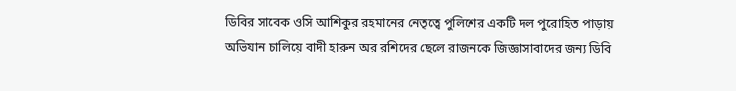ডিবির সাবেক ওসি আশিকুর রহমানের নেতৃত্বে পুলিশের একটি দল পুরোহিত পাড়ায় অভিযান চালিয়ে বাদী হারুন অর রশিদের ছেলে রাজনকে জিজ্ঞাসাবাদের জন্য ডিবি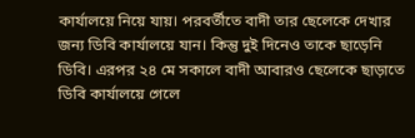কার্যালয়ে নিয়ে যায়। পরবর্তীতে বাদী তার ছেলেকে দেখার জন্য ডিবি কার্যালয়ে যান। কিন্তু দুই দিনেও তাকে ছাড়েনি ডিবি। এরপর ২৪ মে সকালে বাদী আবারও ছেলেকে ছাড়াতে ডিবি কার্যালয়ে গেলে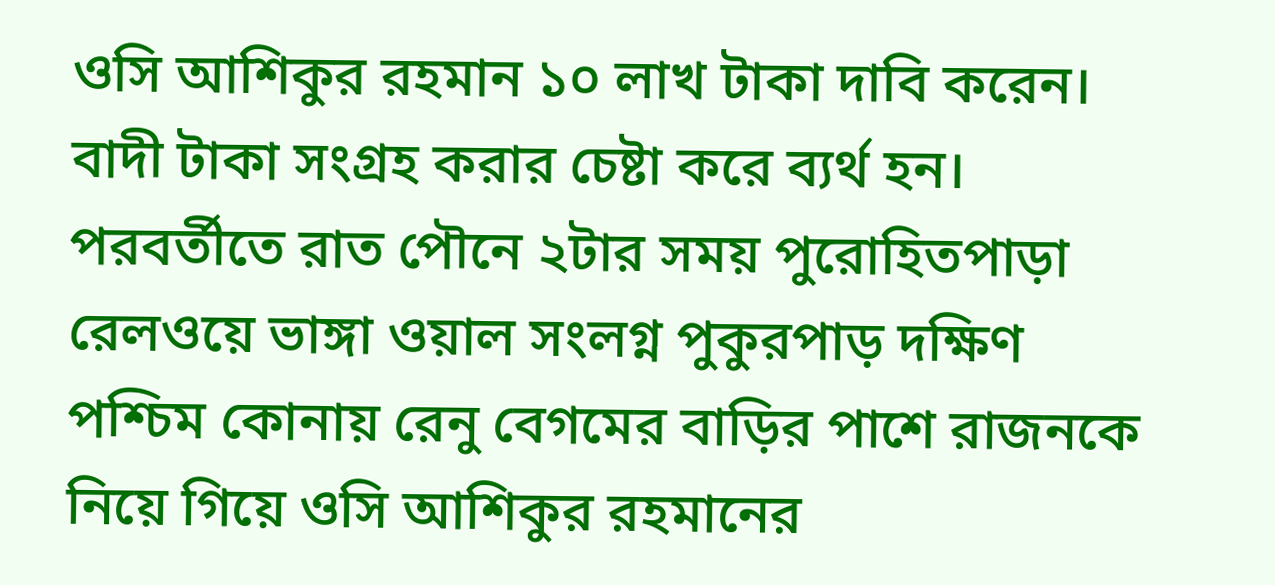ওসি আশিকুর রহমান ১০ লাখ টাকা দাবি করেন। বাদী টাকা সংগ্রহ করার চেষ্টা করে ব্যর্থ হন। পরবর্তীতে রাত পৌনে ২টার সময় পুরোহিতপাড়া রেলওয়ে ভাঙ্গা ওয়াল সংলগ্ন পুকুরপাড় দক্ষিণ পশ্চিম কোনায় রেনু বেগমের বাড়ির পাশে রাজনকে নিয়ে গিয়ে ওসি আশিকুর রহমানের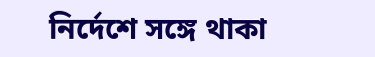নির্দেশে সঙ্গে থাকা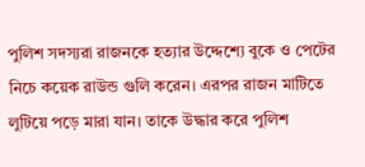পুলিশ সদস্যরা রাজনকে হত্যার উদ্দেশ্যে বুকে ও পেটের নিচে কয়েক রাউন্ড গুলি করেন। এরপর রাজন মাটিতে লুটিয়ে পড়ে মারা যান। তাকে উদ্ধার করে পুলিশ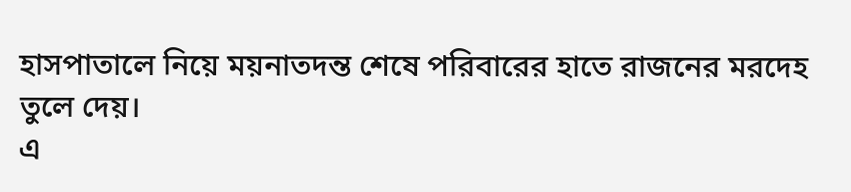হাসপাতালে নিয়ে ময়নাতদন্ত শেষে পরিবারের হাতে রাজনের মরদেহ তুলে দেয়।
এ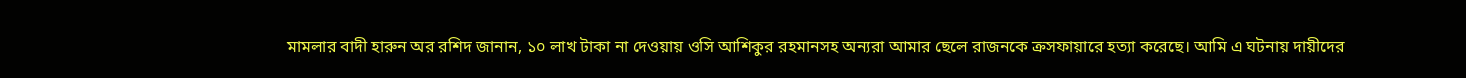মামলার বাদী হারুন অর রশিদ জানান, ১০ লাখ টাকা না দেওয়ায় ওসি আশিকুর রহমানসহ অন্যরা আমার ছেলে রাজনকে ক্রসফায়ারে হত্যা করেছে। আমি এ ঘটনায় দায়ীদের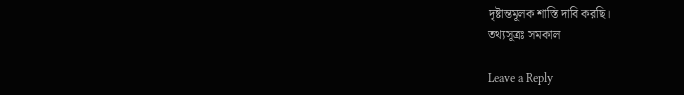দৃষ্টান্তমূলক শাস্তি দাবি করছি।
তথ্যসূত্রঃ সমকাল

Leave a Reply